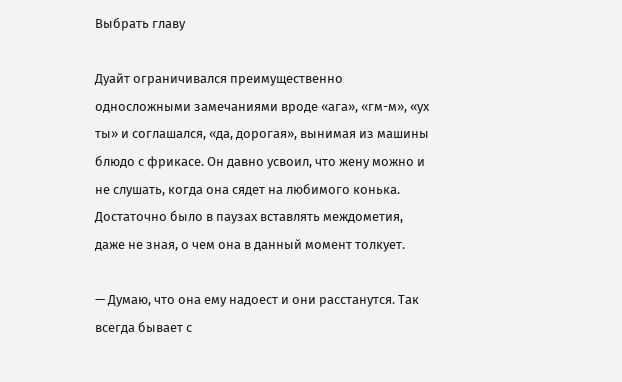Выбрать главу

Дуайт ограничивался преимущественно односложными замечаниями вроде «ага», «гм-м», «ух ты» и соглашался, «да, дорогая», вынимая из машины блюдо с фрикасе. Он давно усвоил, что жену можно и не слушать, когда она сядет на любимого конька. Достаточно было в паузах вставлять междометия, даже не зная, о чем она в данный момент толкует.

— Думаю, что она ему надоест и они расстанутся. Так всегда бывает с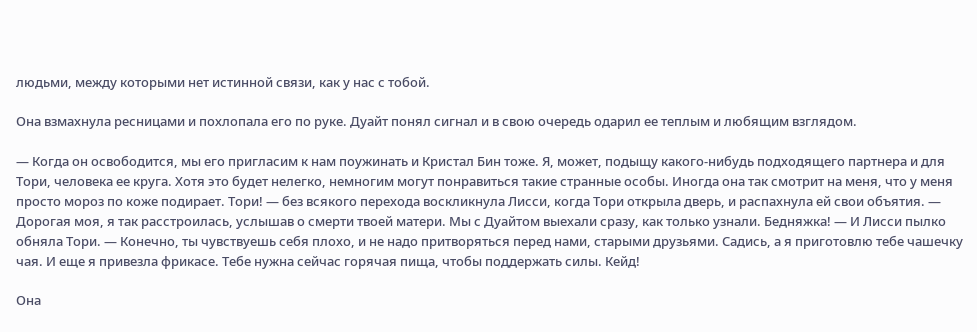людьми, между которыми нет истинной связи, как у нас с тобой.

Она взмахнула ресницами и похлопала его по руке. Дуайт понял сигнал и в свою очередь одарил ее теплым и любящим взглядом.

— Когда он освободится, мы его пригласим к нам поужинать и Кристал Бин тоже. Я, может, подыщу какого-нибудь подходящего партнера и для Тори, человека ее круга. Хотя это будет нелегко, немногим могут понравиться такие странные особы. Иногда она так смотрит на меня, что у меня просто мороз по коже подирает. Тори! — без всякого перехода воскликнула Лисси, когда Тори открыла дверь, и распахнула ей свои объятия. — Дорогая моя, я так расстроилась, услышав о смерти твоей матери. Мы с Дуайтом выехали сразу, как только узнали. Бедняжка! — И Лисси пылко обняла Тори. — Конечно, ты чувствуешь себя плохо, и не надо притворяться перед нами, старыми друзьями. Садись, а я приготовлю тебе чашечку чая. И еще я привезла фрикасе. Тебе нужна сейчас горячая пища, чтобы поддержать силы. Кейд!

Она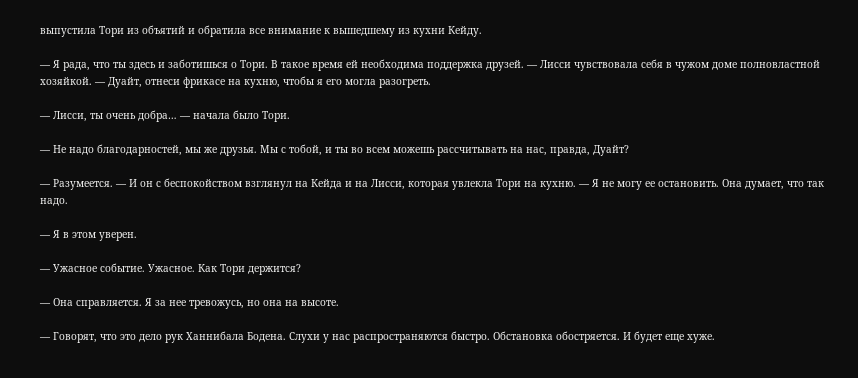выпустила Тори из объятий и обратила все внимание к вышедшему из кухни Кейду.

— Я рада, что ты здесь и заботишься о Тори. В такое время ей необходима поддержка друзей. — Лисси чувствовала себя в чужом доме полновластной хозяйкой. — Дуайт, отнеси фрикасе на кухню, чтобы я его могла разогреть.

— Лисси, ты очень добра… — начала было Тори.

— Не надо благодарностей, мы же друзья. Мы с тобой, и ты во всем можешь рассчитывать на нас, правда, Дуайт?

— Разумеется. — И он с беспокойством взглянул на Кейда и на Лисси, которая увлекла Тори на кухню. — Я не могу ее остановить. Она думает, что так надо.

— Я в этом уверен.

— Ужасное событие. Ужасное. Как Тори держится?

— Она справляется. Я за нее тревожусь, но она на высоте.

— Говорят, что это дело рук Ханнибала Бодена. Слухи у нас распространяются быстро. Обстановка обостряется. И будет еще хуже.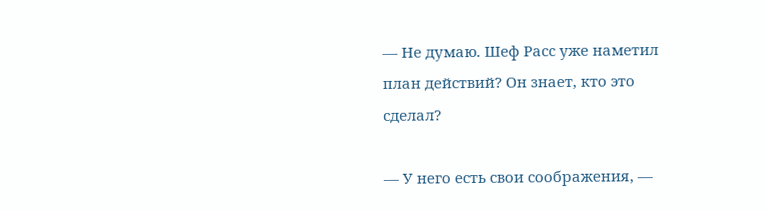— Не думаю. Шеф Расc уже наметил план действий? Он знает, кто это сделал?

— У него есть свои соображения, —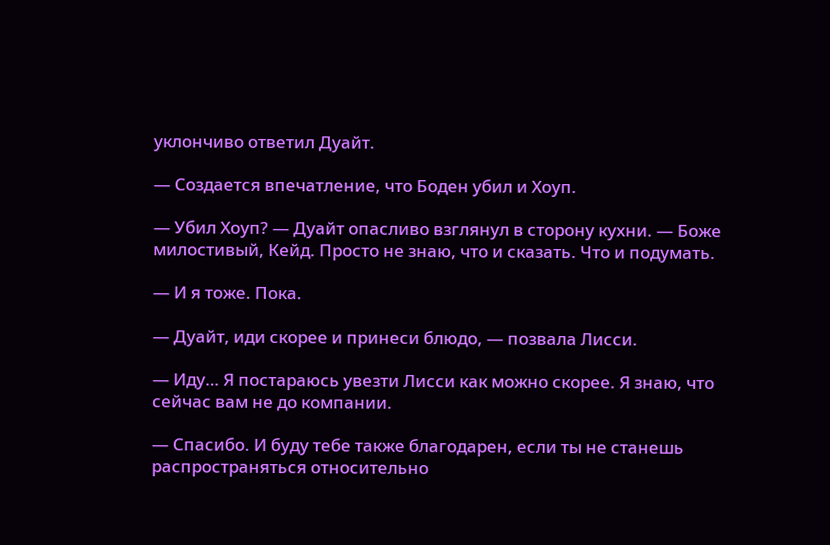уклончиво ответил Дуайт.

— Создается впечатление, что Боден убил и Хоуп.

— Убил Хоуп? — Дуайт опасливо взглянул в сторону кухни. — Боже милостивый, Кейд. Просто не знаю, что и сказать. Что и подумать.

— И я тоже. Пока.

— Дуайт, иди скорее и принеси блюдо, — позвала Лисси.

— Иду… Я постараюсь увезти Лисси как можно скорее. Я знаю, что сейчас вам не до компании.

— Спасибо. И буду тебе также благодарен, если ты не станешь распространяться относительно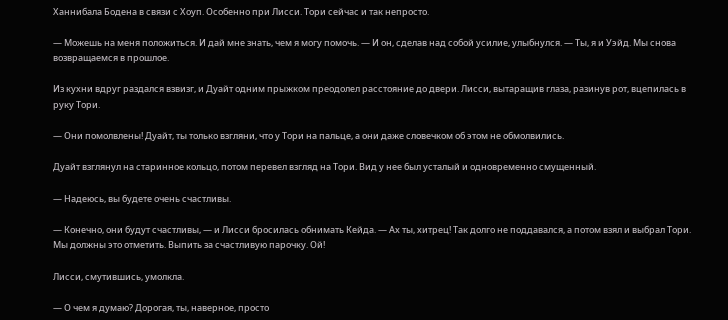Ханнибала Бодена в связи с Хоуп. Особенно при Лисси. Тори сейчас и так непросто.

— Можешь на меня положиться. И дай мне знать, чем я могу помочь. — И он, сделав над собой усилие, улыбнулся. — Ты, я и Уэйд. Мы снова возвращаемся в прошлое.

Из кухни вдруг раздался взвизг, и Дуайт одним прыжком преодолел расстояние до двери. Лисси, вытаращив глаза, разинув рот, вцепилась в руку Тори.

— Они помолвлены! Дуайт, ты только взгляни, что у Тори на пальце, а они даже словечком об этом не обмолвились.

Дуайт взглянул на старинное кольцо, потом перевел взгляд на Тори. Вид у нее был усталый и одновременно смущенный.

— Надеюсь, вы будете очень счастливы.

— Конечно, они будут счастливы, — и Лисси бросилась обнимать Кейда. — Ах ты, хитрец! Так долго не поддавался, а потом взял и выбрал Тори. Мы должны это отметить. Выпить за счастливую парочку. Ой!

Лисси, смутившись, умолкла.

— О чем я думаю? Дорогая, ты, наверное, просто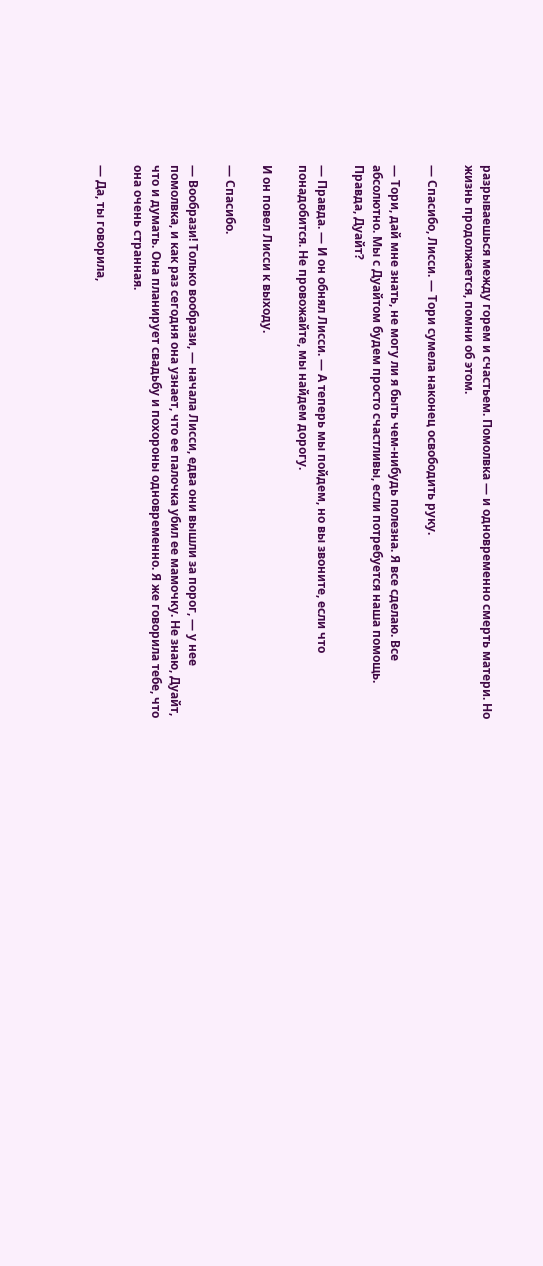разрываешься между горем и счастьем. Помолвка — и одновременно смерть матери. Но жизнь продолжается, помни об этом.

— Спасибо, Лисси. — Тори сумела наконец освободить руку.

— Тори, дай мне знать, не могу ли я быть чем-нибудь полезна. Я все сделаю. Все абсолютно. Мы с Дуайтом будем просто счастливы, если потребуется наша помощь. Правда, Дуайт?

— Правда. — И он обнял Лисси. — А теперь мы пойдем, но вы звоните, если что понадобится. Не провожайте, мы найдем дорогу.

И он повел Лисси к выходу.

— Спасибо.

— Вообрази! Только вообрази, — начала Лисси, едва они вышли за порог, — у нее помолвка, и как раз сегодня она узнает, что ее палочка убил ее мамочку. Не знаю, Дуайт, что и думать. Она планирует свадьбу и похороны одновременно. Я же говорила тебе, что она очень странная.

— Да, ты говорила,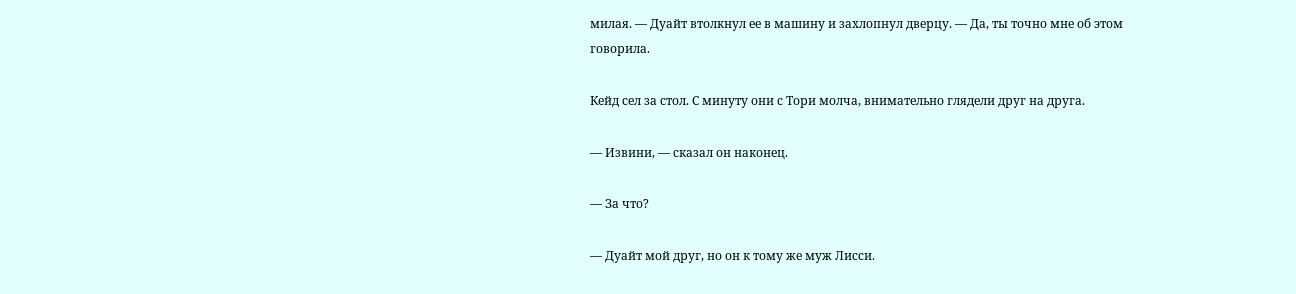милая. — Дуайт втолкнул ее в машину и захлопнул дверцу. — Да, ты точно мне об этом говорила.

Кейд сел за стол. С минуту они с Тори молча, внимательно глядели друг на друга.

— Извини, — сказал он наконец.

— За что?

— Дуайт мой друг, но он к тому же муж Лисси.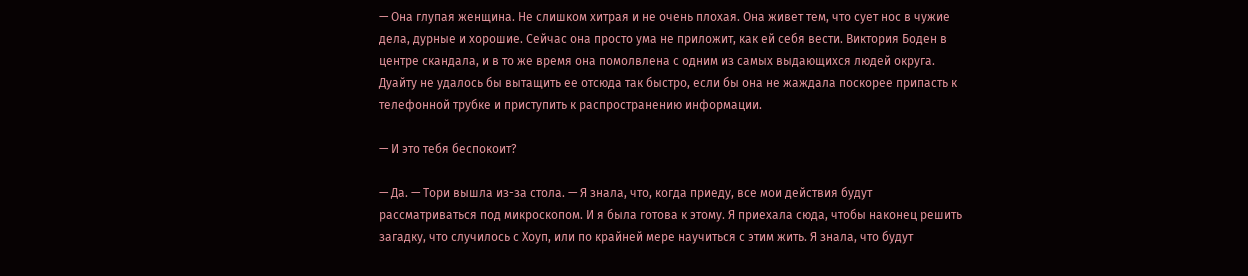— Она глупая женщина. Не слишком хитрая и не очень плохая. Она живет тем, что сует нос в чужие дела, дурные и хорошие. Сейчас она просто ума не приложит, как ей себя вести. Виктория Боден в центре скандала, и в то же время она помолвлена с одним из самых выдающихся людей округа. Дуайту не удалось бы вытащить ее отсюда так быстро, если бы она не жаждала поскорее припасть к телефонной трубке и приступить к распространению информации.

— И это тебя беспокоит?

— Да. — Тори вышла из-за стола. — Я знала, что, когда приеду, все мои действия будут рассматриваться под микроскопом. И я была готова к этому. Я приехала сюда, чтобы наконец решить загадку, что случилось с Хоуп, или по крайней мере научиться с этим жить. Я знала, что будут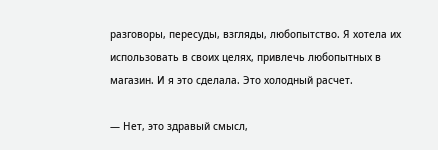разговоры, пересуды, взгляды, любопытство. Я хотела их использовать в своих целях, привлечь любопытных в магазин. И я это сделала. Это холодный расчет.

— Нет, это здравый смысл,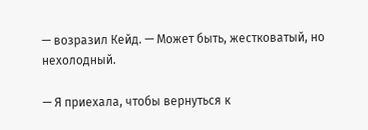— возразил Кейд. — Может быть, жестковатый, но нехолодный.

— Я приехала, чтобы вернуться к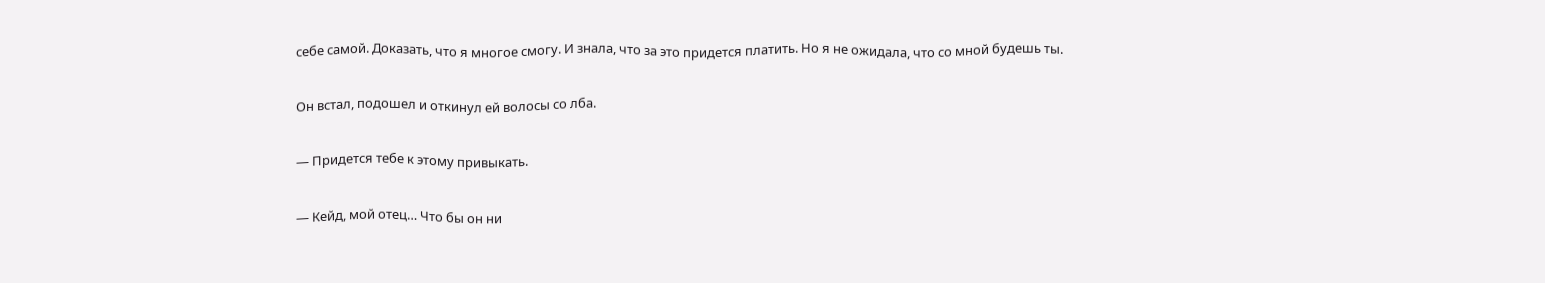себе самой. Доказать, что я многое смогу. И знала, что за это придется платить. Но я не ожидала, что со мной будешь ты.

Он встал, подошел и откинул ей волосы со лба.

— Придется тебе к этому привыкать.

— Кейд, мой отец… Что бы он ни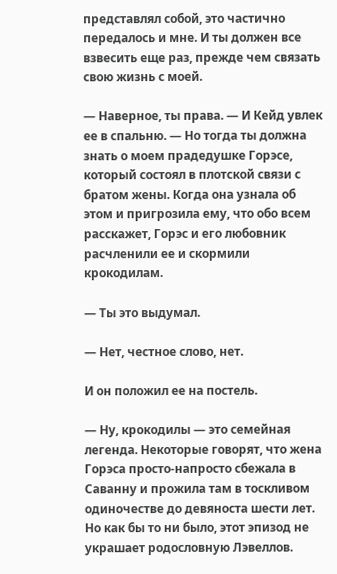представлял собой, это частично передалось и мне. И ты должен все взвесить еще раз, прежде чем связать свою жизнь с моей.

— Наверное, ты права. — И Кейд увлек ее в спальню. — Но тогда ты должна знать о моем прадедушке Горэсе, который состоял в плотской связи с братом жены. Когда она узнала об этом и пригрозила ему, что обо всем расскажет, Горэс и его любовник расчленили ее и скормили крокодилам.

— Ты это выдумал.

— Нет, честное слово, нет.

И он положил ее на постель.

— Ну, крокодилы — это семейная легенда. Некоторые говорят, что жена Горэса просто-напросто сбежала в Саванну и прожила там в тоскливом одиночестве до девяноста шести лет. Но как бы то ни было, этот эпизод не украшает родословную Лэвеллов.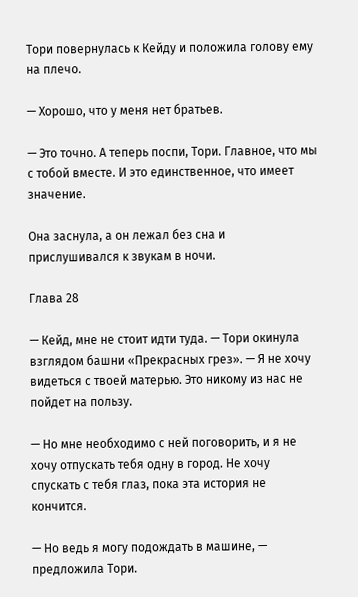Тори повернулась к Кейду и положила голову ему на плечо.

— Хорошо, что у меня нет братьев.

— Это точно. А теперь поспи, Тори. Главное, что мы с тобой вместе. И это единственное, что имеет значение.

Она заснула, а он лежал без сна и прислушивался к звукам в ночи.

Глава 28

— Кейд, мне не стоит идти туда. — Тори окинула взглядом башни «Прекрасных грез». — Я не хочу видеться с твоей матерью. Это никому из нас не пойдет на пользу.

— Но мне необходимо с ней поговорить, и я не хочу отпускать тебя одну в город. Не хочу спускать с тебя глаз, пока эта история не кончится.

— Но ведь я могу подождать в машине, — предложила Тори.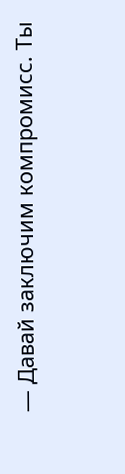— Давай заключим компромисс. Ты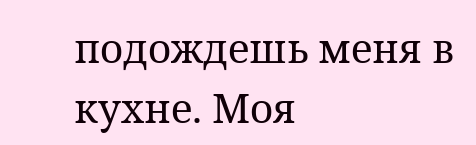подождешь меня в кухне. Моя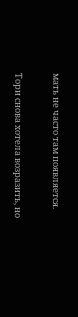мать не часто там появляется.

Тори снова хотела возразить, но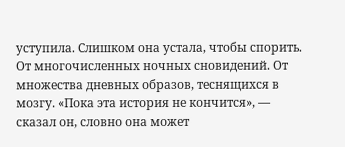уступила. Слишком она устала, чтобы спорить. От многочисленных ночных сновидений. От множества дневных образов, теснящихся в мозгу. «Пока эта история не кончится», — сказал он, словно она может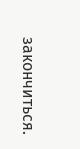закончиться.